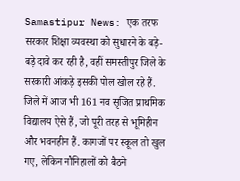Samastipur News: एक तरफ सरकार शिक्षा व्यवस्था को सुधारने के बड़े-बड़े दावे कर रही है, वहीं समस्तीपुर जिले के सरकारी आंकड़े इसकी पोल खोल रहे हैं. जिले में आज भी 161 नव सृजित प्राथमिक विद्यालय ऐसे हैं, जो पूरी तरह से भूमिहीन और भवनहीन हैं. कागजों पर स्कूल तो खुल गए, लेकिन नौनिहालों को बैठने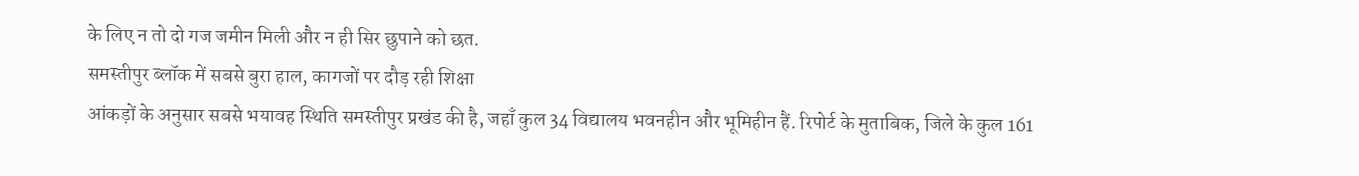के लिए न तो दो गज जमीन मिली और न ही सिर छुपाने को छत.
समस्तीपुर ब्लॉक में सबसे बुरा हाल, कागजों पर दौड़ रही शिक्षा
आंकड़ों के अनुसार सबसे भयावह स्थिति समस्तीपुर प्रखंड की है, जहाँ कुल 34 विद्यालय भवनहीन और भूमिहीन हैं. रिपोर्ट के मुताबिक, जिले के कुल 161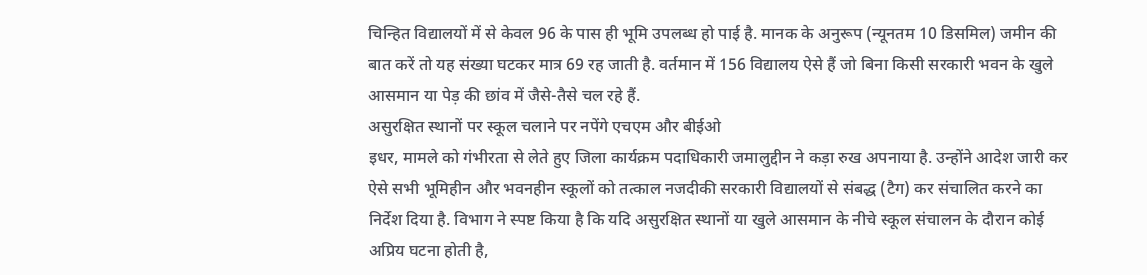चिन्हित विद्यालयों में से केवल 96 के पास ही भूमि उपलब्ध हो पाई है. मानक के अनुरूप (न्यूनतम 10 डिसमिल) जमीन की बात करें तो यह संख्या घटकर मात्र 69 रह जाती है. वर्तमान में 156 विद्यालय ऐसे हैं जो बिना किसी सरकारी भवन के खुले आसमान या पेड़ की छांव में जैसे-तैसे चल रहे हैं.
असुरक्षित स्थानों पर स्कूल चलाने पर नपेंगे एचएम और बीईओ
इधर, मामले को गंभीरता से लेते हुए जिला कार्यक्रम पदाधिकारी जमालुद्दीन ने कड़ा रुख अपनाया है. उन्होंने आदेश जारी कर ऐसे सभी भूमिहीन और भवनहीन स्कूलों को तत्काल नजदीकी सरकारी विद्यालयों से संबद्ध (टैग) कर संचालित करने का निर्देश दिया है. विभाग ने स्पष्ट किया है कि यदि असुरक्षित स्थानों या खुले आसमान के नीचे स्कूल संचालन के दौरान कोई अप्रिय घटना होती है,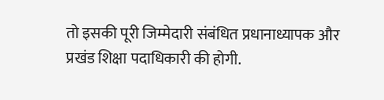तो इसकी पूरी जिम्मेदारी संबंधित प्रधानाध्यापक और प्रखंड शिक्षा पदाधिकारी की होगी.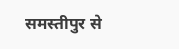समस्तीपुर से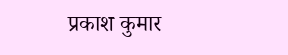प्रकाश कुमार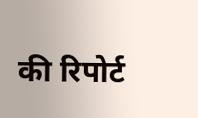की रिपोर्ट